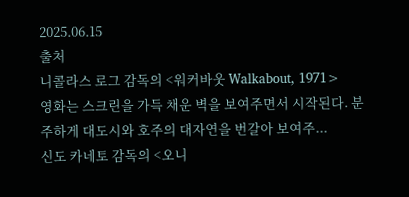2025.06.15
출처
니콜라스 로그 감독의 <워커바웃 Walkabout, 1971>
영화는 스크린을 가득 채운 벽을 보여주면서 시작된다. 분주하게 대도시와 호주의 대자연을 번갈아 보여주...
신도 카네토 감독의 <오니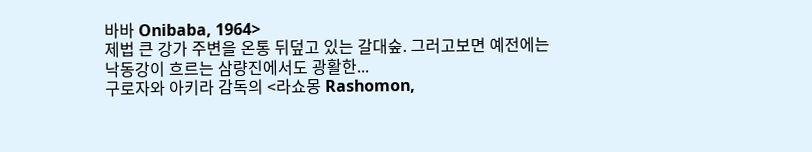바바 Onibaba, 1964>
제법 큰 강가 주변을 온통 뒤덮고 있는 갈대숲. 그러고보면 예전에는 낙동강이 흐르는 삼량진에서도 광활한...
구로자와 아키라 감독의 <라쇼몽 Rashomon,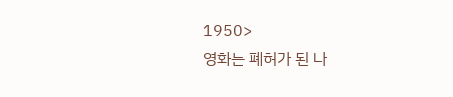1950>
영화는 폐허가 된 나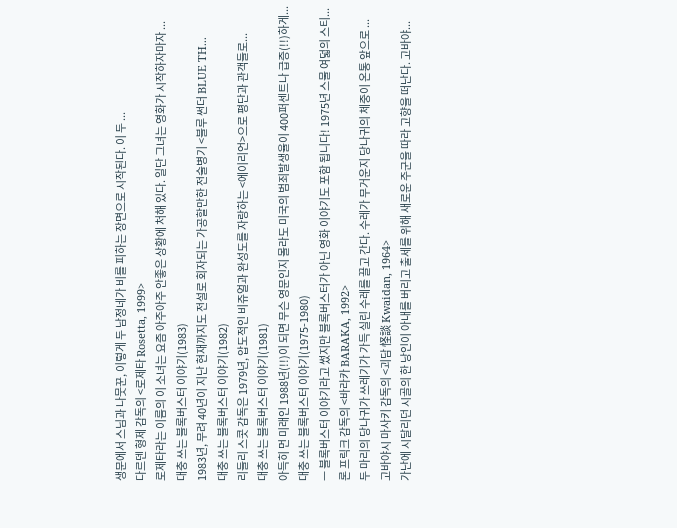생문에서 스님과 나뭇꾼, 이렇게 두 남정네가 비를 피하는 장면으로 시작된다. 이 두 ...
다르덴 형제 감독의 <로제타 Rosetta, 1999>
로제타라는 이름의 이 소녀는 요즘 아주아주 안좋은 상황에 처해 있다. 일단 그녀는 영화가 시작하자마자 ...
대충 쓰는 블록버스터 이야기(1983)
1983년, 무려 40년이 지난 현재까지도 전설로 회자되는 가공할만한 전술병기 <블루 썬더 BLUE TH...
대충 쓰는 블록버스터 이야기(1982)
리들리 스콧 감독은 1979년, 압도적인 비쥬얼과 완성도를 자랑하는 <에이리언>으로 평단과 관객들로...
대충 쓰는 블록버스터 이야기(1981)
아득히 먼 미래인 1988년(!!)이 되면 무슨 영문인지 몰라도 미국의 범죄발생율이 400퍼센트나 급증(!!)하게...
대충 쓰는 블록버스터 이야기(1975-1980)
ㅡ 블록버스터 이야기라고 썼지만 블록버스터가 아닌 영화 이야기도 포함 됩니다! 1975년 스물 여덟의 스티...
론 프릭크 감독의 <바라카 BARAKA, 1992>
두 마리의 당나귀가 쓰레기가 가득 실린 수레를 끌고 간다. 수레가 무거운지 당나귀의 체중이 온통 앞으로 ...
고바야시 마사키 감독의 <괴담 怪談 Kwaidan, 1964>
가난에 시달리던 시골의 한 낭인이 아내를 버리고 출세를 위해 새로운 주군을 따라 고향을 떠난다. 고바야...